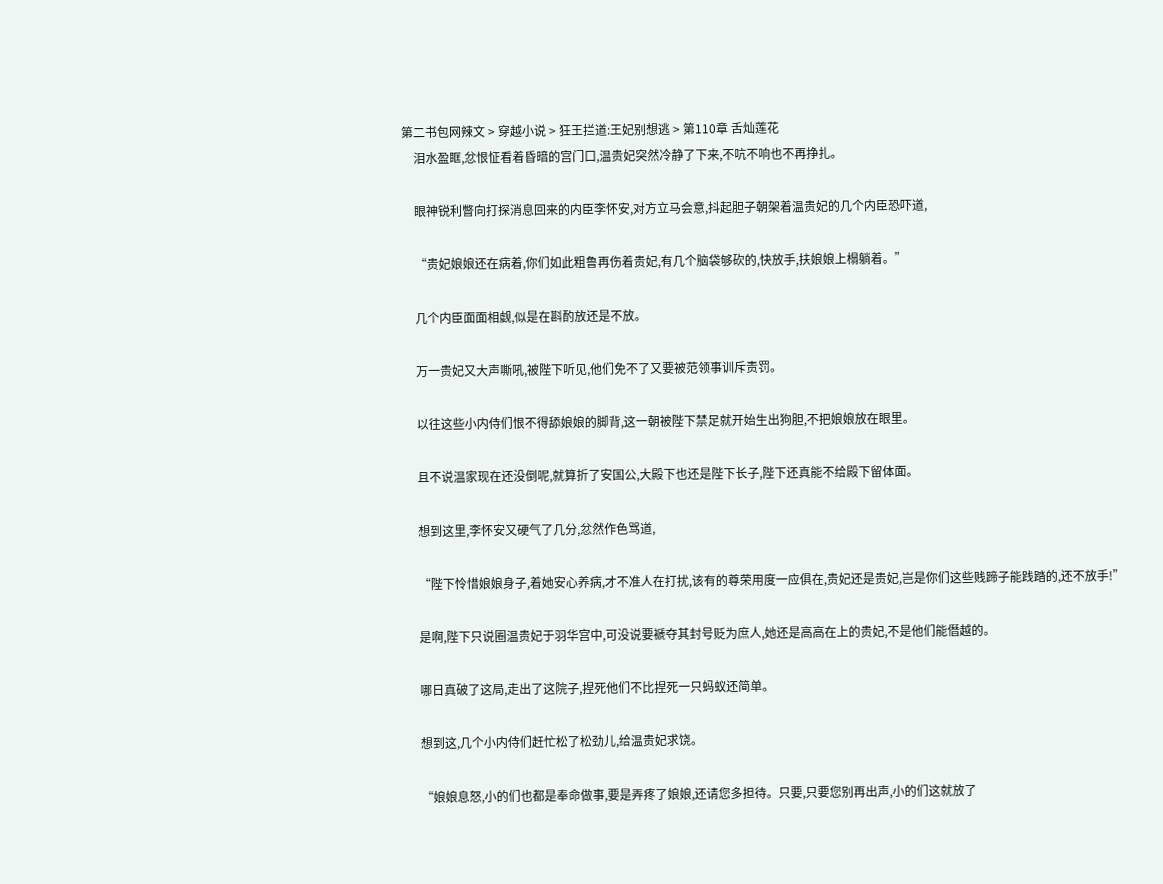第二书包网辣文 > 穿越小说 > 狂王拦道:王妃别想逃 > 第110章 舌灿莲花
    泪水盈眶,忿恨怔看着昏暗的宫门口,温贵妃突然冷静了下来,不吭不响也不再挣扎。

    眼神锐利瞥向打探消息回来的内臣李怀安,对方立马会意,抖起胆子朝架着温贵妃的几个内臣恐吓道,

    “贵妃娘娘还在病着,你们如此粗鲁再伤着贵妃,有几个脑袋够砍的,快放手,扶娘娘上榻躺着。”

    几个内臣面面相觑,似是在斟酌放还是不放。

    万一贵妃又大声嘶吼,被陛下听见,他们免不了又要被范领事训斥责罚。

    以往这些小内侍们恨不得舔娘娘的脚背,这一朝被陛下禁足就开始生出狗胆,不把娘娘放在眼里。

    且不说温家现在还没倒呢,就算折了安国公,大殿下也还是陛下长子,陛下还真能不给殿下留体面。

    想到这里,李怀安又硬气了几分,忿然作色骂道,

    “陛下怜惜娘娘身子,着她安心养病,才不准人在打扰,该有的尊荣用度一应俱在,贵妃还是贵妃,岂是你们这些贱蹄子能践踏的,还不放手!”

    是啊,陛下只说圈温贵妃于羽华宫中,可没说要褫夺其封号贬为庶人,她还是高高在上的贵妃,不是他们能僭越的。

    哪日真破了这局,走出了这院子,捏死他们不比捏死一只蚂蚁还简单。

    想到这,几个小内侍们赶忙松了松劲儿,给温贵妃求饶。

    “娘娘息怒,小的们也都是奉命做事,要是弄疼了娘娘,还请您多担待。只要,只要您别再出声,小的们这就放了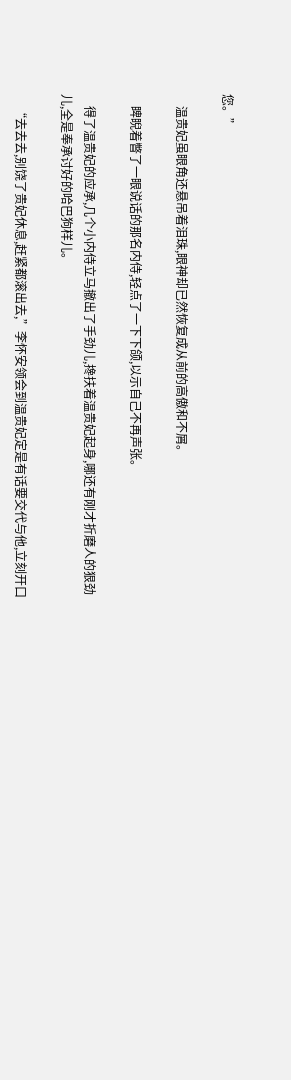您。”

    温贵妃虽眼角还悬吊着泪珠,眼神却已然恢复成从前的高傲和不屑。

    睥睨着瞥了一眼说话的那名内侍,轻点了一下下颌,以示自己不再声张。

    得了温贵妃的应承,几个小内侍立马撤出了手劲儿,搀扶着温贵妃起身,哪还有刚才折磨人的狠劲儿,全是奉承讨好的哈巴狗样儿。

    “去去去,别饶了贵妃休息,赶紧都滚出去,”李怀安领会到温贵妃定是有话要交代与他,立刻开口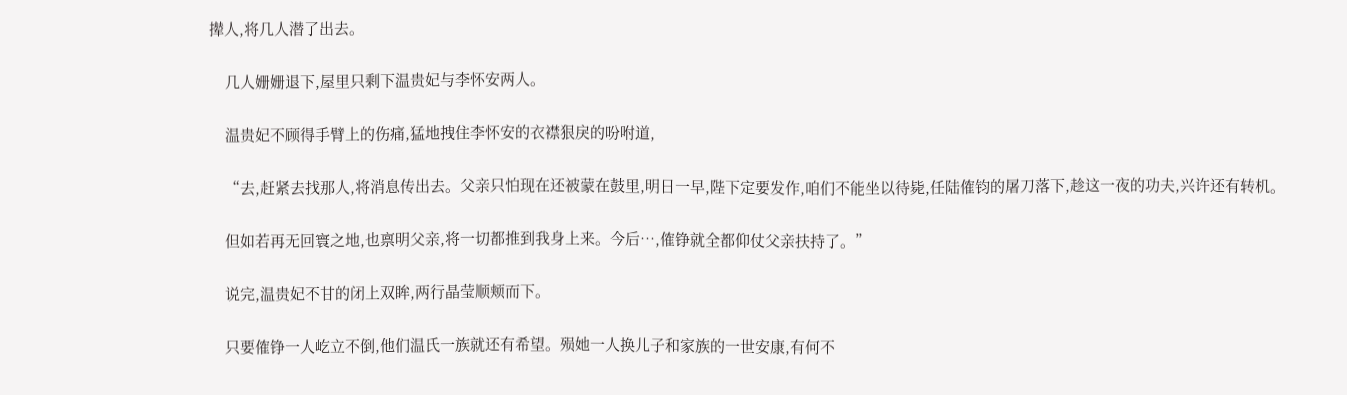撵人,将几人潜了出去。

    几人姗姗退下,屋里只剩下温贵妃与李怀安两人。

    温贵妃不顾得手臂上的伤痛,猛地拽住李怀安的衣襟狠戾的吩咐道,

    “去,赶紧去找那人,将消息传出去。父亲只怕现在还被蒙在鼓里,明日一早,陛下定要发作,咱们不能坐以待毙,任陆傕钧的屠刀落下,趁这一夜的功夫,兴许还有转机。

    但如若再无回寰之地,也禀明父亲,将一切都推到我身上来。今后…,傕铮就全都仰仗父亲扶持了。”

    说完,温贵妃不甘的闭上双眸,两行晶莹顺颊而下。

    只要傕铮一人屹立不倒,他们温氏一族就还有希望。殒她一人换儿子和家族的一世安康,有何不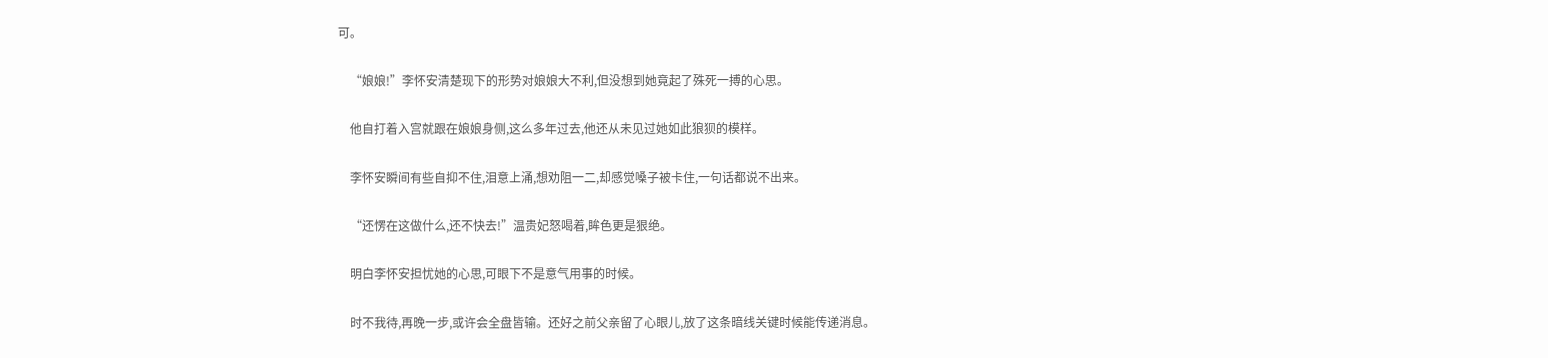可。

    “娘娘!”李怀安清楚现下的形势对娘娘大不利,但没想到她竟起了殊死一搏的心思。

    他自打着入宫就跟在娘娘身侧,这么多年过去,他还从未见过她如此狼狈的模样。

    李怀安瞬间有些自抑不住,泪意上涌,想劝阻一二,却感觉嗓子被卡住,一句话都说不出来。

    “还愣在这做什么,还不快去!”温贵妃怒喝着,眸色更是狠绝。

    明白李怀安担忧她的心思,可眼下不是意气用事的时候。

    时不我待,再晚一步,或许会全盘皆输。还好之前父亲留了心眼儿,放了这条暗线关键时候能传递消息。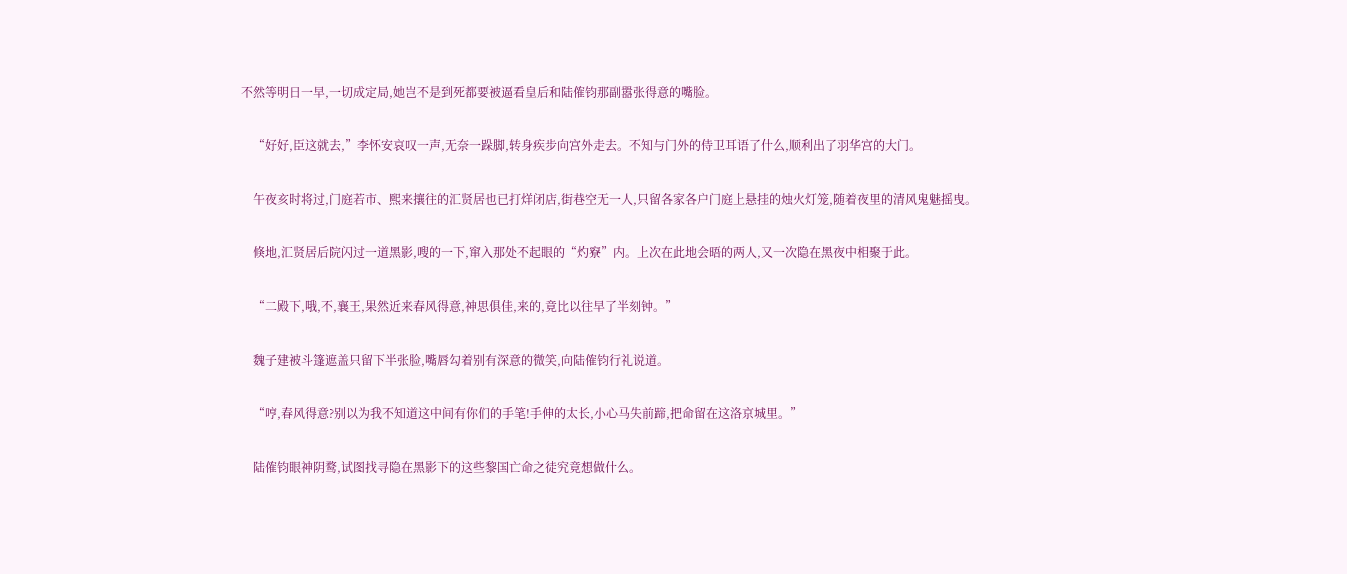不然等明日一早,一切成定局,她岂不是到死都要被逼看皇后和陆傕钧那副嚣张得意的嘴脸。

    “好好,臣这就去,”李怀安哀叹一声,无奈一跺脚,转身疾步向宫外走去。不知与门外的侍卫耳语了什么,顺利出了羽华宫的大门。

    午夜亥时将过,门庭若市、熙来攘往的汇贤居也已打烊闭店,街巷空无一人,只留各家各户门庭上悬挂的烛火灯笼,随着夜里的清风鬼魅摇曳。

    倏地,汇贤居后院闪过一道黑影,嗖的一下,窜入那处不起眼的“灼竂”内。上次在此地会晤的两人,又一次隐在黑夜中相聚于此。

    “二殿下,哦,不,襄王,果然近来春风得意,神思俱佳,来的,竟比以往早了半刻钟。”

    魏子建被斗篷遮盖只留下半张脸,嘴唇勾着别有深意的微笑,向陆傕钧行礼说道。

    “哼,春风得意?别以为我不知道这中间有你们的手笔!手伸的太长,小心马失前蹄,把命留在这洛京城里。”

    陆傕钧眼神阴鹜,试图找寻隐在黑影下的这些黎国亡命之徒究竟想做什么。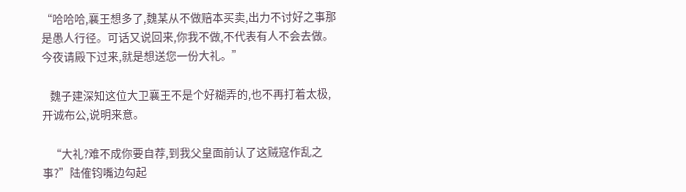“哈哈哈,襄王想多了,魏某从不做赔本买卖,出力不讨好之事那是愚人行径。可话又说回来,你我不做,不代表有人不会去做。今夜请殿下过来,就是想送您一份大礼。”

    魏子建深知这位大卫襄王不是个好糊弄的,也不再打着太极,开诚布公,说明来意。

    “大礼?难不成你要自荐,到我父皇面前认了这贼寇作乱之事?”陆傕钧嘴边勾起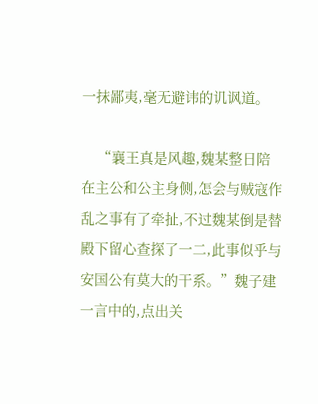一抹鄙夷,毫无避讳的讥讽道。

    “襄王真是风趣,魏某整日陪在主公和公主身侧,怎会与贼寇作乱之事有了牵扯,不过魏某倒是替殿下留心查探了一二,此事似乎与安国公有莫大的干系。”魏子建一言中的,点出关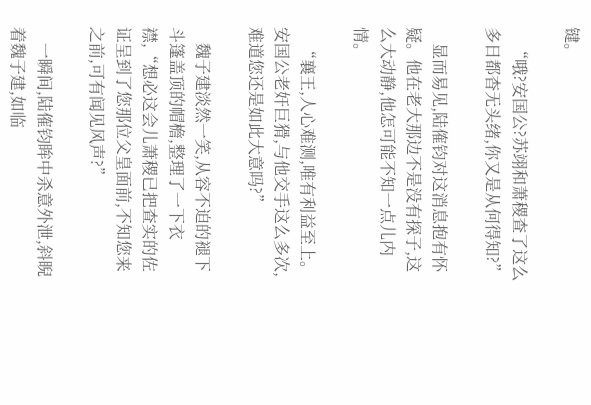键。

    “哦?安国公?苏翊和萧稷查了这么多日都杳无头绪,你又是从何得知?”

    显而易见,陆傕钧对这消息抱有怀疑。他在老大那边不是没有探子,这么大动静,他怎可能不知一点儿内情。

    “襄王,人心难测,唯有利益至上。安国公老奸巨猾,与他交手这么多次,难道您还是如此大意吗?”

    魏子建淡然一笑,从容不迫的褪下斗篷盖顶的帽檐,整理了一下衣襟,“想必这会儿萧稷已把查实的佐证呈到了您那位父皇面前,不知您来之前,可有闻见风声?”

    一瞬间,陆傕钧眸中杀意外泄,斜睨着魏子建,如临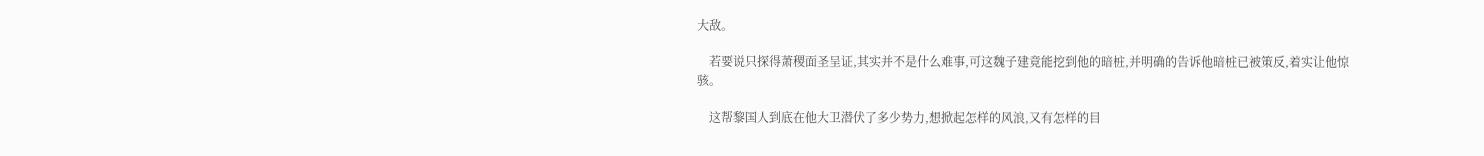大敌。

    若要说只探得萧稷面圣呈证,其实并不是什么难事,可这魏子建竟能挖到他的暗桩,并明确的告诉他暗桩已被策反,着实让他惊骇。

    这帮黎国人到底在他大卫潜伏了多少势力,想掀起怎样的风浪,又有怎样的目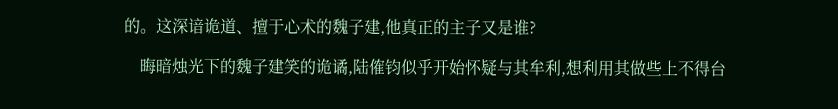的。这深谙诡道、擅于心术的魏子建,他真正的主子又是谁?

    晦暗烛光下的魏子建笑的诡谲,陆傕钧似乎开始怀疑与其牟利,想利用其做些上不得台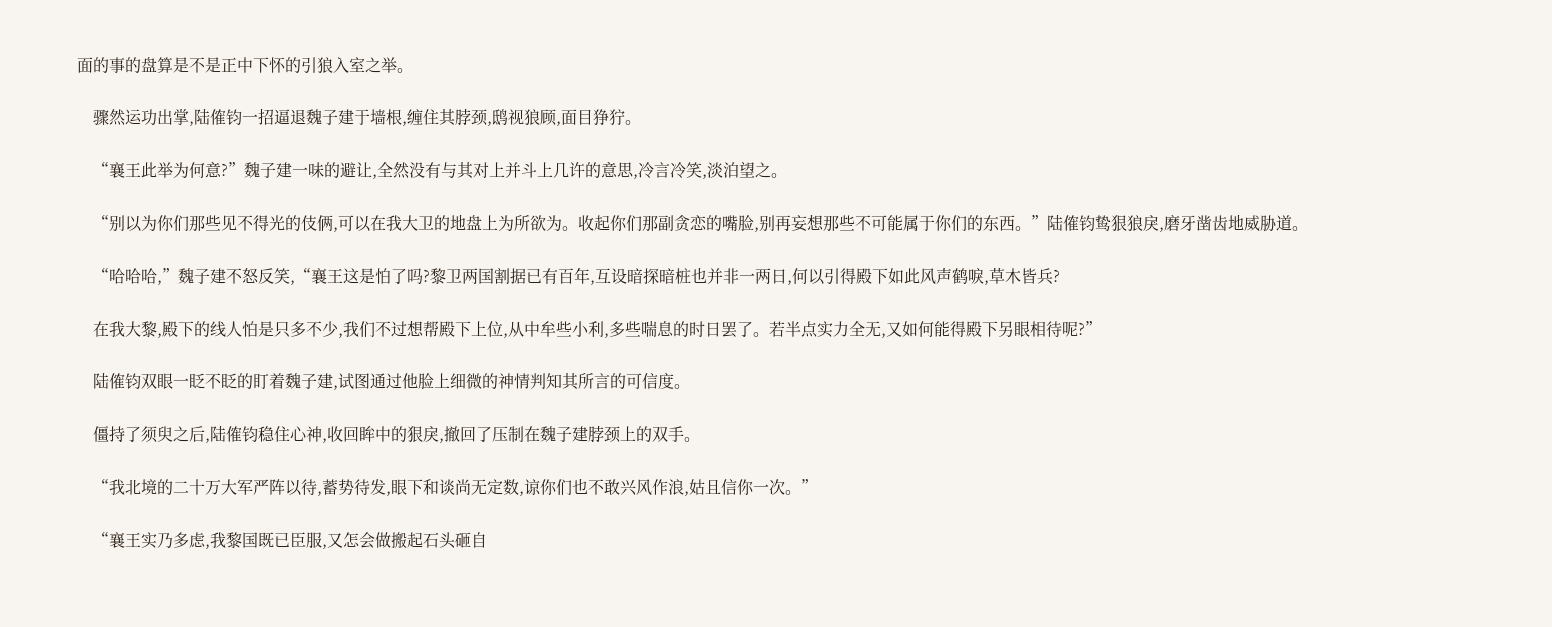面的事的盘算是不是正中下怀的引狼入室之举。

    骤然运功出掌,陆傕钧一招逼退魏子建于墙根,缠住其脖颈,鸱视狼顾,面目狰狞。

    “襄王此举为何意?”魏子建一味的避让,全然没有与其对上并斗上几许的意思,冷言冷笑,淡泊望之。

    “别以为你们那些见不得光的伎俩,可以在我大卫的地盘上为所欲为。收起你们那副贪恋的嘴脸,别再妄想那些不可能属于你们的东西。”陆傕钧鸷狠狼戾,磨牙凿齿地威胁道。

    “哈哈哈,”魏子建不怒反笑,“襄王这是怕了吗?黎卫两国割据已有百年,互设暗探暗桩也并非一两日,何以引得殿下如此风声鹤唳,草木皆兵?

    在我大黎,殿下的线人怕是只多不少,我们不过想帮殿下上位,从中牟些小利,多些喘息的时日罢了。若半点实力全无,又如何能得殿下另眼相待呢?”

    陆傕钧双眼一眨不眨的盯着魏子建,试图通过他脸上细微的神情判知其所言的可信度。

    僵持了须臾之后,陆傕钧稳住心神,收回眸中的狠戾,撤回了压制在魏子建脖颈上的双手。

    “我北境的二十万大军严阵以待,蓄势待发,眼下和谈尚无定数,谅你们也不敢兴风作浪,姑且信你一次。”

    “襄王实乃多虑,我黎国既已臣服,又怎会做搬起石头砸自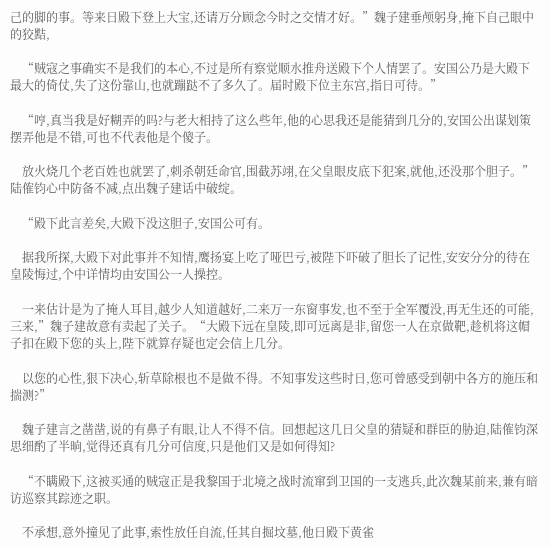己的脚的事。等来日殿下登上大宝,还请万分顾念今时之交情才好。”魏子建垂颅躬身,掩下自己眼中的狡黠,

    “贼寇之事确实不是我们的本心,不过是所有察觉顺水推舟送殿下个人情罢了。安国公乃是大殿下最大的倚仗,失了这份靠山,也就蹦跶不了多久了。届时殿下位主东宫,指日可待。”

    “哼,真当我是好糊弄的吗?与老大相持了这么些年,他的心思我还是能猜到几分的,安国公出谋划策摆弄他是不错,可也不代表他是个傻子。

    放火烧几个老百姓也就罢了,刺杀朝廷命官,围截苏翊,在父皇眼皮底下犯案,就他,还没那个胆子。”陆傕钧心中防备不减,点出魏子建话中破绽。

    “殿下此言差矣,大殿下没这胆子,安国公可有。

    据我所探,大殿下对此事并不知情,鹰扬宴上吃了哑巴亏,被陛下吓破了胆长了记性,安安分分的待在皇陵悔过,个中详情均由安国公一人操控。

    一来估计是为了掩人耳目,越少人知道越好,二来万一东窗事发,也不至于全军覆没,再无生还的可能,三来,”魏子建故意有卖起了关子。“大殿下远在皇陵,即可远离是非,留您一人在京做靶,趁机将这帽子扣在殿下您的头上,陛下就算存疑也定会信上几分。

    以您的心性,狠下决心,斩草除根也不是做不得。不知事发这些时日,您可曾感受到朝中各方的施压和揣测?”

    魏子建言之凿凿,说的有鼻子有眼,让人不得不信。回想起这几日父皇的猜疑和群臣的胁迫,陆傕钧深思细酌了半晌,觉得还真有几分可信度,只是他们又是如何得知?

    “不瞒殿下,这被买通的贼寇正是我黎国于北境之战时流窜到卫国的一支逃兵,此次魏某前来,兼有暗访巡察其踪迹之职。

    不承想,意外撞见了此事,索性放任自流,任其自掘坟墓,他日殿下黄雀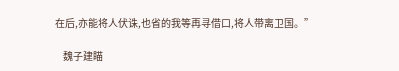在后,亦能将人伏诛,也省的我等再寻借口,将人带离卫国。”

    魏子建瞄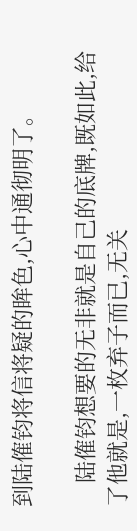到陆傕钧将信将疑的眸色,心中通彻明了。

    陆傕钧想要的无非就是自己的底牌,既如此,给了他就是,一枚弃子而已,无关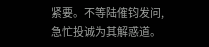紧要。不等陆傕钧发问,急忙投诚为其解惑道。